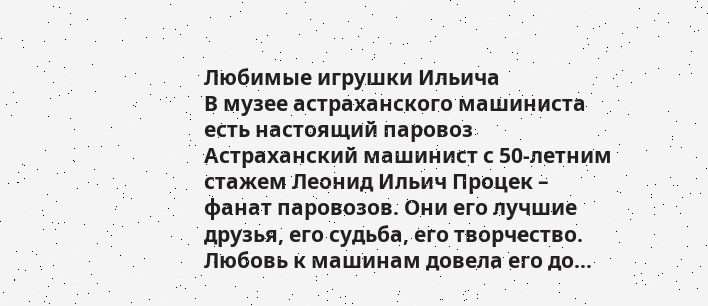Любимые игрушки Ильича
В музее астраханского машиниста есть настоящий паровоз
Астраханский машинист с 50-летним стажем Леонид Ильич Процек – фанат паровозов. Они его лучшие друзья, его судьба, его творчество. Любовь к машинам довела его до...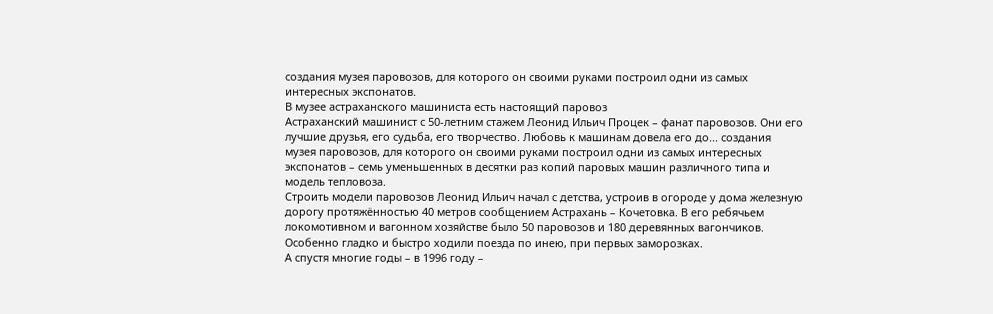создания музея паровозов, для которого он своими руками построил одни из самых интересных экспонатов.
В музее астраханского машиниста есть настоящий паровоз
Астраханский машинист с 50-летним стажем Леонид Ильич Процек – фанат паровозов. Они его лучшие друзья, его судьба, его творчество. Любовь к машинам довела его до... создания музея паровозов, для которого он своими руками построил одни из самых интересных экспонатов – семь уменьшенных в десятки раз копий паровых машин различного типа и модель тепловоза.
Строить модели паровозов Леонид Ильич начал с детства, устроив в огороде у дома железную дорогу протяжённостью 40 метров сообщением Астрахань – Кочетовка. В его ребячьем локомотивном и вагонном хозяйстве было 50 паровозов и 180 деревянных вагончиков. Особенно гладко и быстро ходили поезда по инею, при первых заморозках.
А спустя многие годы – в 1996 году –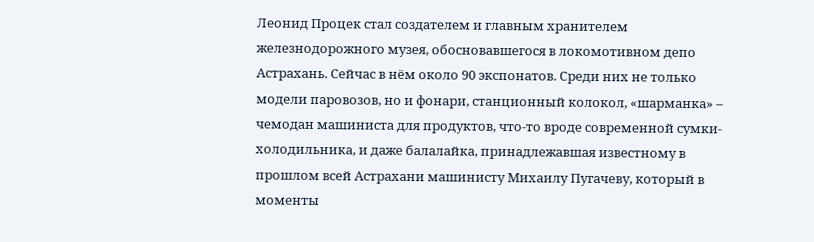Леонид Процек стал создателем и главным хранителем железнодорожного музея, обосновавшегося в локомотивном депо Астрахань. Сейчас в нём около 90 экспонатов. Среди них не только модели паровозов, но и фонари, станционный колокол, «шарманка» – чемодан машиниста для продуктов, что-то вроде современной сумки-холодильника, и даже балалайка, принадлежавшая известному в прошлом всей Астрахани машинисту Михаилу Пугачеву, который в моменты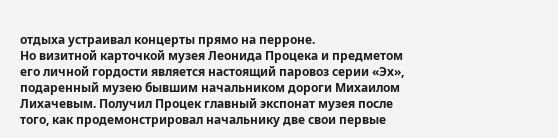отдыха устраивал концерты прямо на перроне.
Но визитной карточкой музея Леонида Процека и предметом его личной гордости является настоящий паровоз серии «Эх», подаренный музею бывшим начальником дороги Михаилом Лихачевым. Получил Процек главный экспонат музея после того, как продемонстрировал начальнику две свои первые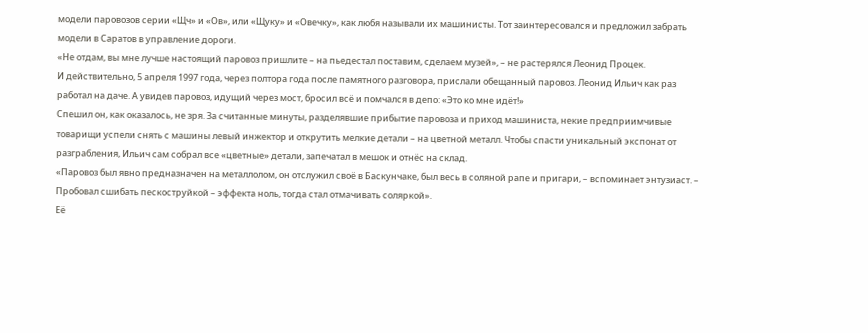модели паровозов серии «Щч» и «Ов», или «Щуку» и «Овечку», как любя называли их машинисты. Тот заинтересовался и предложил забрать модели в Саратов в управление дороги.
«Не отдам, вы мне лучше настоящий паровоз пришлите – на пьедестал поставим, сделаем музей», – не растерялся Леонид Процек.
И действительно, 5 апреля 1997 года, через полтора года после памятного разговора, прислали обещанный паровоз. Леонид Ильич как раз работал на даче. А увидев паровоз, идущий через мост, бросил всё и помчался в депо: «Это ко мне идёт!»
Спешил он, как оказалось, не зря. За считанные минуты, разделявшие прибытие паровоза и приход машиниста, некие предприимчивые товарищи успели снять с машины левый инжектор и открутить мелкие детали – на цветной металл. Чтобы спасти уникальный экспонат от разграбления, Ильич сам собрал все «цветные» детали, запечатал в мешок и отнёс на склад.
«Паровоз был явно предназначен на металлолом, он отслужил своё в Баскунчаке, был весь в соляной рапе и пригари, – вспоминает энтузиаст. – Пробовал сшибать пескоструйкой – эффекта ноль, тогда стал отмачивать соляркой».
Её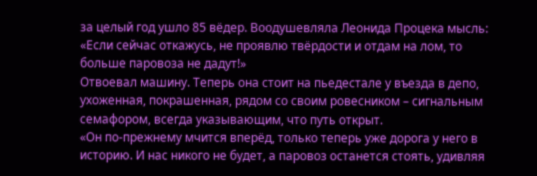за целый год ушло 85 вёдер. Воодушевляла Леонида Процека мысль: «Если сейчас откажусь, не проявлю твёрдости и отдам на лом, то больше паровоза не дадут!»
Отвоевал машину. Теперь она стоит на пьедестале у въезда в депо, ухоженная, покрашенная, рядом со своим ровесником – сигнальным семафором, всегда указывающим, что путь открыт.
«Он по-прежнему мчится вперёд, только теперь уже дорога у него в историю. И нас никого не будет, а паровоз останется стоять, удивляя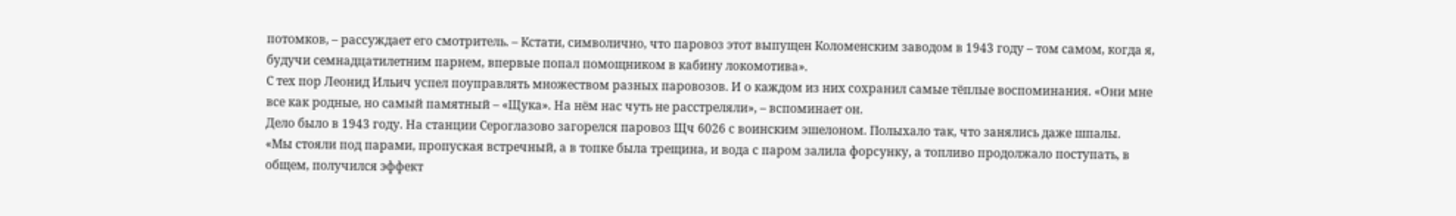потомков, – рассуждает его смотритель. – Кстати, символично, что паровоз этот выпущен Коломенским заводом в 1943 году – том самом, когда я, будучи семнадцатилетним парнем, впервые попал помощником в кабину локомотива».
С тех пор Леонид Ильич успел поуправлять множеством разных паровозов. И о каждом из них сохранил самые тёплые воспоминания. «Они мне все как родные, но самый памятный – «Щука». На нём нас чуть не расстреляли», – вспоминает он.
Дело было в 1943 году. На станции Сероглазово загорелся паровоз Щч 6026 с воинским эшелоном. Полыхало так, что занялись даже шпалы.
«Мы стояли под парами, пропуская встречный, а в топке была трещина, и вода с паром залила форсунку, а топливо продолжало поступать, в общем, получился эффект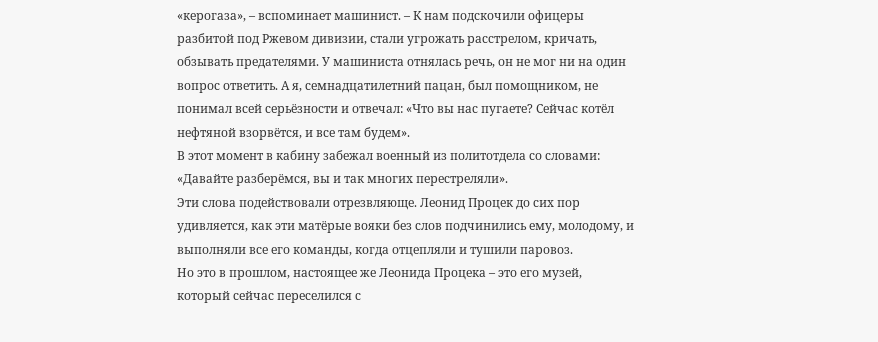«керогаза», – вспоминает машинист. – К нам подскочили офицеры разбитой под Ржевом дивизии, стали угрожать расстрелом, кричать, обзывать предателями. У машиниста отнялась речь, он не мог ни на один вопрос ответить. А я, семнадцатилетний пацан, был помощником, не понимал всей серьёзности и отвечал: «Что вы нас пугаете? Сейчас котёл нефтяной взорвётся, и все там будем».
В этот момент в кабину забежал военный из политотдела со словами: «Давайте разберёмся, вы и так многих перестреляли».
Эти слова подействовали отрезвляюще. Леонид Процек до сих пор удивляется, как эти матёрые вояки без слов подчинились ему, молодому, и выполняли все его команды, когда отцепляли и тушили паровоз.
Но это в прошлом, настоящее же Леонида Процека – это его музей, который сейчас переселился с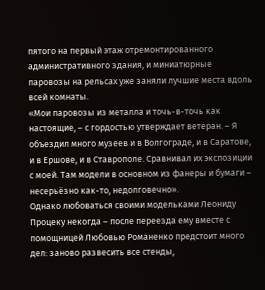пятого на первый этаж отремонтированного административного здания, и миниатюрные паровозы на рельсах уже заняли лучшие места вдоль всей комнаты.
«Мои паровозы из металла и точь-в-точь как настоящие, – с гордостью утверждает ветеран. – Я объездил много музеев и в Волгограде, и в Саратове, и в Ершове, и в Ставрополе. Сравнивал их экспозиции с моей. Там модели в основном из фанеры и бумаги – несерьёзно как-то, недолговечно».
Однако любоваться своими модельками Леониду Процеку некогда – после переезда ему вместе с помощницей Любовью Романенко предстоит много дел: заново развесить все стенды,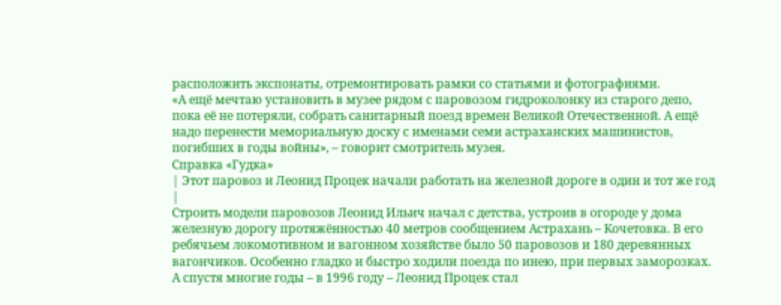расположить экспонаты, отремонтировать рамки со статьями и фотографиями.
«А ещё мечтаю установить в музее рядом с паровозом гидроколонку из старого депо, пока её не потеряли, собрать санитарный поезд времен Великой Отечественной. А ещё надо перенести мемориальную доску с именами семи астраханских машинистов, погибших в годы войны», – говорит смотритель музея.
Справка «Гудка»
| Этот паровоз и Леонид Процек начали работать на железной дороге в один и тот же год |
Строить модели паровозов Леонид Ильич начал с детства, устроив в огороде у дома железную дорогу протяжённостью 40 метров сообщением Астрахань – Кочетовка. В его ребячьем локомотивном и вагонном хозяйстве было 50 паровозов и 180 деревянных вагончиков. Особенно гладко и быстро ходили поезда по инею, при первых заморозках.
А спустя многие годы – в 1996 году – Леонид Процек стал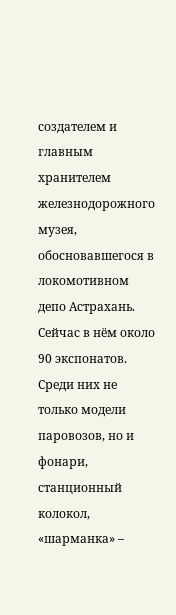создателем и главным хранителем железнодорожного музея, обосновавшегося в локомотивном депо Астрахань. Сейчас в нём около 90 экспонатов. Среди них не только модели паровозов, но и фонари, станционный колокол, «шарманка» –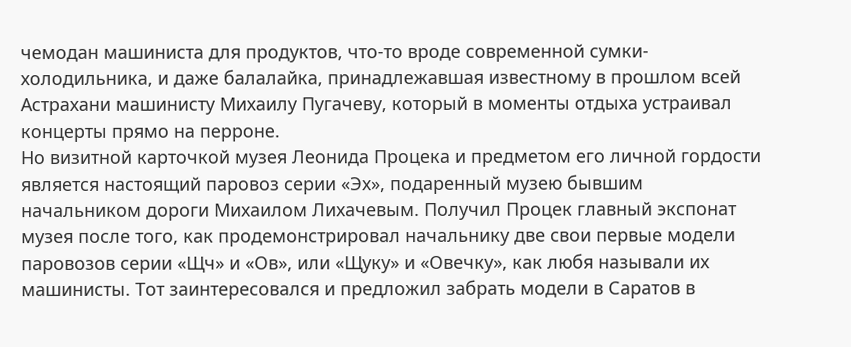чемодан машиниста для продуктов, что-то вроде современной сумки-холодильника, и даже балалайка, принадлежавшая известному в прошлом всей Астрахани машинисту Михаилу Пугачеву, который в моменты отдыха устраивал концерты прямо на перроне.
Но визитной карточкой музея Леонида Процека и предметом его личной гордости является настоящий паровоз серии «Эх», подаренный музею бывшим начальником дороги Михаилом Лихачевым. Получил Процек главный экспонат музея после того, как продемонстрировал начальнику две свои первые модели паровозов серии «Щч» и «Ов», или «Щуку» и «Овечку», как любя называли их машинисты. Тот заинтересовался и предложил забрать модели в Саратов в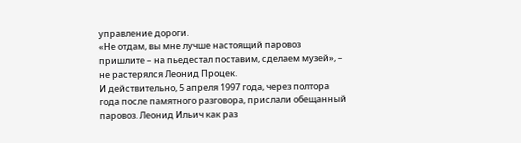управление дороги.
«Не отдам, вы мне лучше настоящий паровоз пришлите – на пьедестал поставим, сделаем музей», – не растерялся Леонид Процек.
И действительно, 5 апреля 1997 года, через полтора года после памятного разговора, прислали обещанный паровоз. Леонид Ильич как раз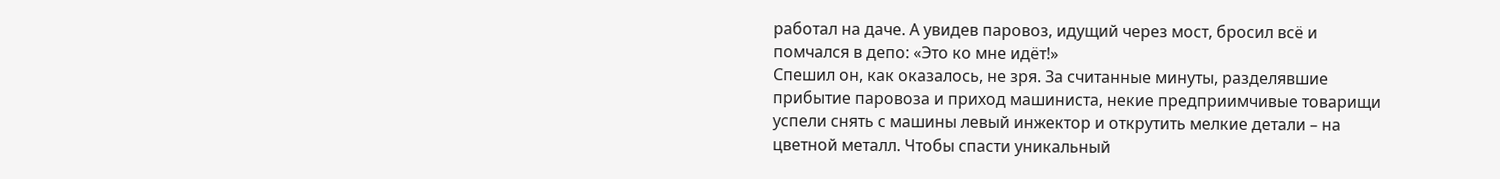работал на даче. А увидев паровоз, идущий через мост, бросил всё и помчался в депо: «Это ко мне идёт!»
Спешил он, как оказалось, не зря. За считанные минуты, разделявшие прибытие паровоза и приход машиниста, некие предприимчивые товарищи успели снять с машины левый инжектор и открутить мелкие детали – на цветной металл. Чтобы спасти уникальный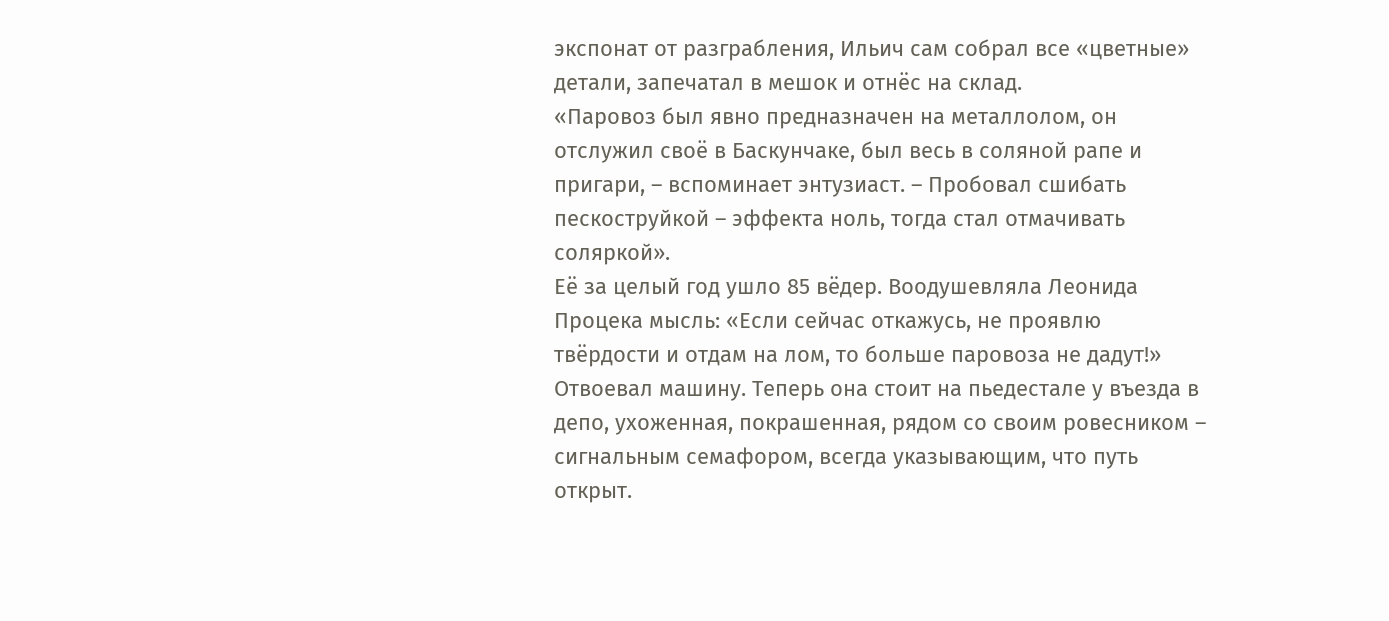экспонат от разграбления, Ильич сам собрал все «цветные» детали, запечатал в мешок и отнёс на склад.
«Паровоз был явно предназначен на металлолом, он отслужил своё в Баскунчаке, был весь в соляной рапе и пригари, – вспоминает энтузиаст. – Пробовал сшибать пескоструйкой – эффекта ноль, тогда стал отмачивать соляркой».
Её за целый год ушло 85 вёдер. Воодушевляла Леонида Процека мысль: «Если сейчас откажусь, не проявлю твёрдости и отдам на лом, то больше паровоза не дадут!»
Отвоевал машину. Теперь она стоит на пьедестале у въезда в депо, ухоженная, покрашенная, рядом со своим ровесником – сигнальным семафором, всегда указывающим, что путь открыт.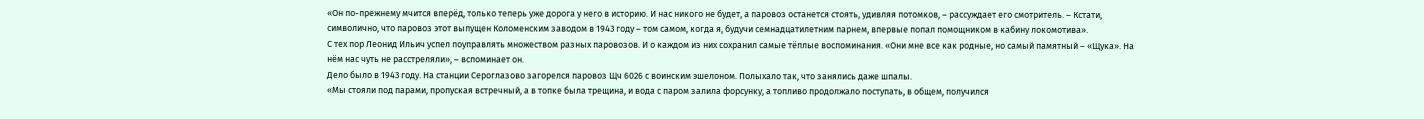«Он по-прежнему мчится вперёд, только теперь уже дорога у него в историю. И нас никого не будет, а паровоз останется стоять, удивляя потомков, – рассуждает его смотритель. – Кстати, символично, что паровоз этот выпущен Коломенским заводом в 1943 году – том самом, когда я, будучи семнадцатилетним парнем, впервые попал помощником в кабину локомотива».
С тех пор Леонид Ильич успел поуправлять множеством разных паровозов. И о каждом из них сохранил самые тёплые воспоминания. «Они мне все как родные, но самый памятный – «Щука». На нём нас чуть не расстреляли», – вспоминает он.
Дело было в 1943 году. На станции Сероглазово загорелся паровоз Щч 6026 с воинским эшелоном. Полыхало так, что занялись даже шпалы.
«Мы стояли под парами, пропуская встречный, а в топке была трещина, и вода с паром залила форсунку, а топливо продолжало поступать, в общем, получился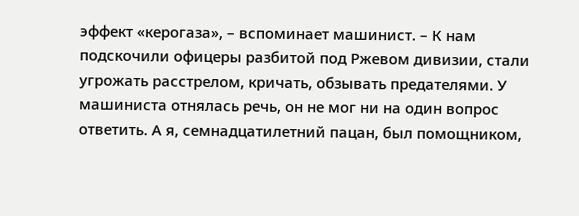эффект «керогаза», – вспоминает машинист. – К нам подскочили офицеры разбитой под Ржевом дивизии, стали угрожать расстрелом, кричать, обзывать предателями. У машиниста отнялась речь, он не мог ни на один вопрос ответить. А я, семнадцатилетний пацан, был помощником,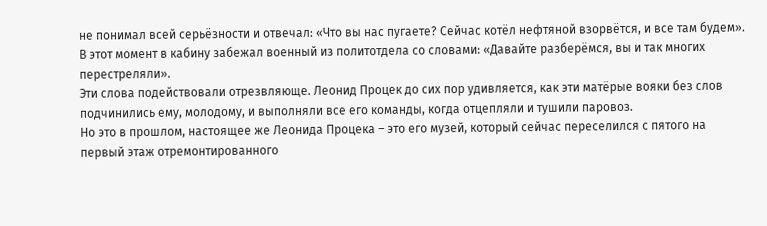не понимал всей серьёзности и отвечал: «Что вы нас пугаете? Сейчас котёл нефтяной взорвётся, и все там будем».
В этот момент в кабину забежал военный из политотдела со словами: «Давайте разберёмся, вы и так многих перестреляли».
Эти слова подействовали отрезвляюще. Леонид Процек до сих пор удивляется, как эти матёрые вояки без слов подчинились ему, молодому, и выполняли все его команды, когда отцепляли и тушили паровоз.
Но это в прошлом, настоящее же Леонида Процека – это его музей, который сейчас переселился с пятого на первый этаж отремонтированного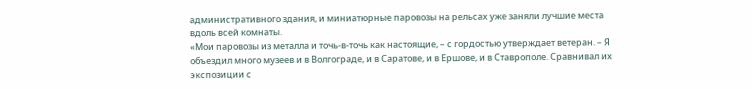административного здания, и миниатюрные паровозы на рельсах уже заняли лучшие места вдоль всей комнаты.
«Мои паровозы из металла и точь-в-точь как настоящие, – с гордостью утверждает ветеран. – Я объездил много музеев и в Волгограде, и в Саратове, и в Ершове, и в Ставрополе. Сравнивал их экспозиции с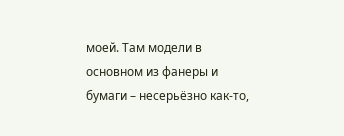моей. Там модели в основном из фанеры и бумаги – несерьёзно как-то,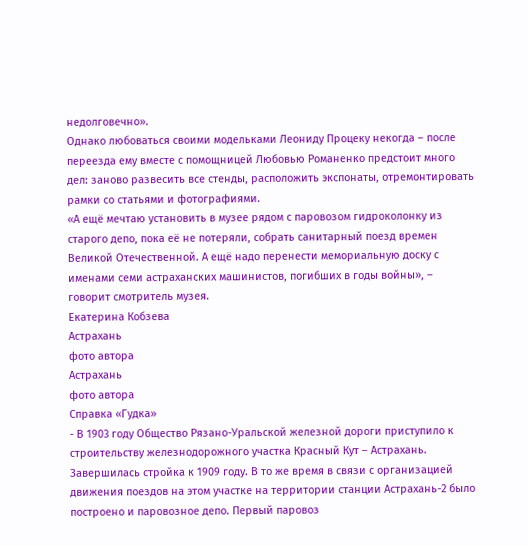недолговечно».
Однако любоваться своими модельками Леониду Процеку некогда – после переезда ему вместе с помощницей Любовью Романенко предстоит много дел: заново развесить все стенды, расположить экспонаты, отремонтировать рамки со статьями и фотографиями.
«А ещё мечтаю установить в музее рядом с паровозом гидроколонку из старого депо, пока её не потеряли, собрать санитарный поезд времен Великой Отечественной. А ещё надо перенести мемориальную доску с именами семи астраханских машинистов, погибших в годы войны», – говорит смотритель музея.
Екатерина Кобзева
Астрахань
фото автора
Астрахань
фото автора
Справка «Гудка»
- В 1903 году Общество Рязано-Уральской железной дороги приступило к строительству железнодорожного участка Красный Кут – Астрахань. Завершилась стройка к 1909 году. В то же время в связи с организацией движения поездов на этом участке на территории станции Астрахань-2 было построено и паровозное депо. Первый паровоз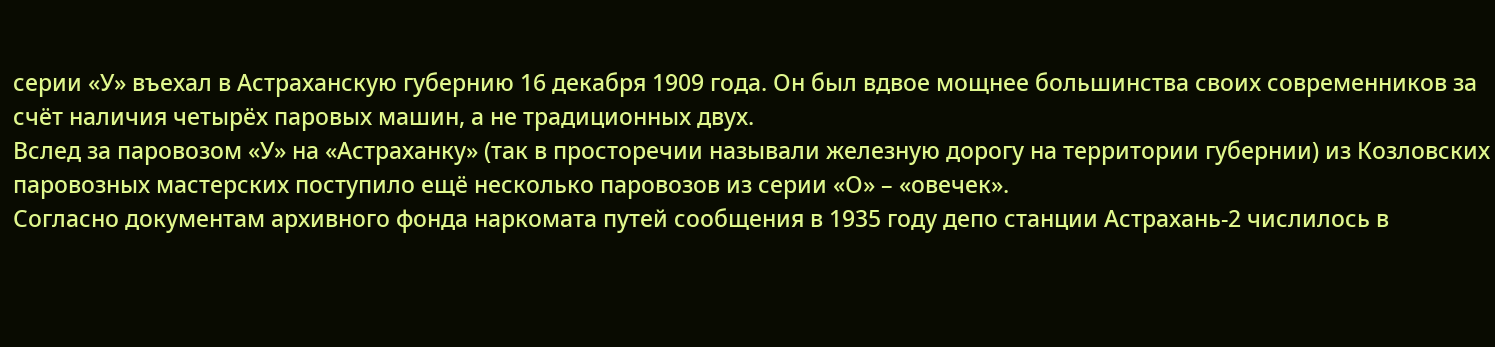серии «У» въехал в Астраханскую губернию 16 декабря 1909 года. Он был вдвое мощнее большинства своих современников за счёт наличия четырёх паровых машин, а не традиционных двух.
Вслед за паровозом «У» на «Астраханку» (так в просторечии называли железную дорогу на территории губернии) из Козловских паровозных мастерских поступило ещё несколько паровозов из серии «О» – «овечек».
Согласно документам архивного фонда наркомата путей сообщения в 1935 году депо станции Астрахань-2 числилось в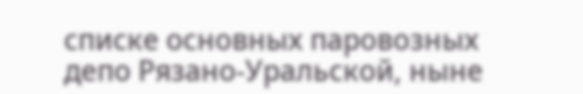списке основных паровозных депо Рязано-Уральской, ныне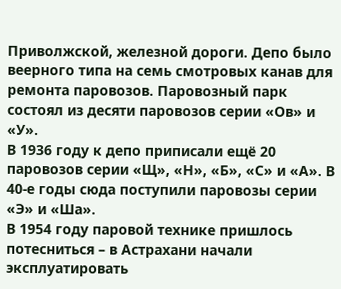Приволжской, железной дороги. Депо было веерного типа на семь смотровых канав для ремонта паровозов. Паровозный парк состоял из десяти паровозов серии «Ов» и «У».
В 1936 году к депо приписали ещё 20 паровозов серии «Щ», «Н», «Б», «С» и «А». В 40-е годы сюда поступили паровозы серии «Э» и «Ша».
В 1954 году паровой технике пришлось потесниться – в Астрахани начали эксплуатировать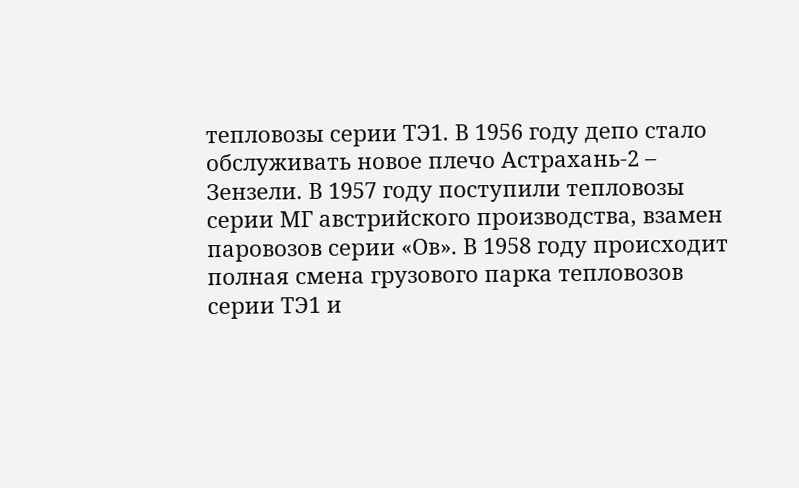тепловозы серии ТЭ1. В 1956 году депо стало обслуживать новое плечо Астрахань-2 – Зензели. В 1957 году поступили тепловозы серии МГ австрийского производства, взамен паровозов серии «Ов». В 1958 году происходит полная смена грузового парка тепловозов серии ТЭ1 и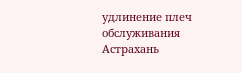удлинение плеч обслуживания Астрахань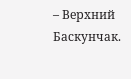– Верхний Баскунчак.